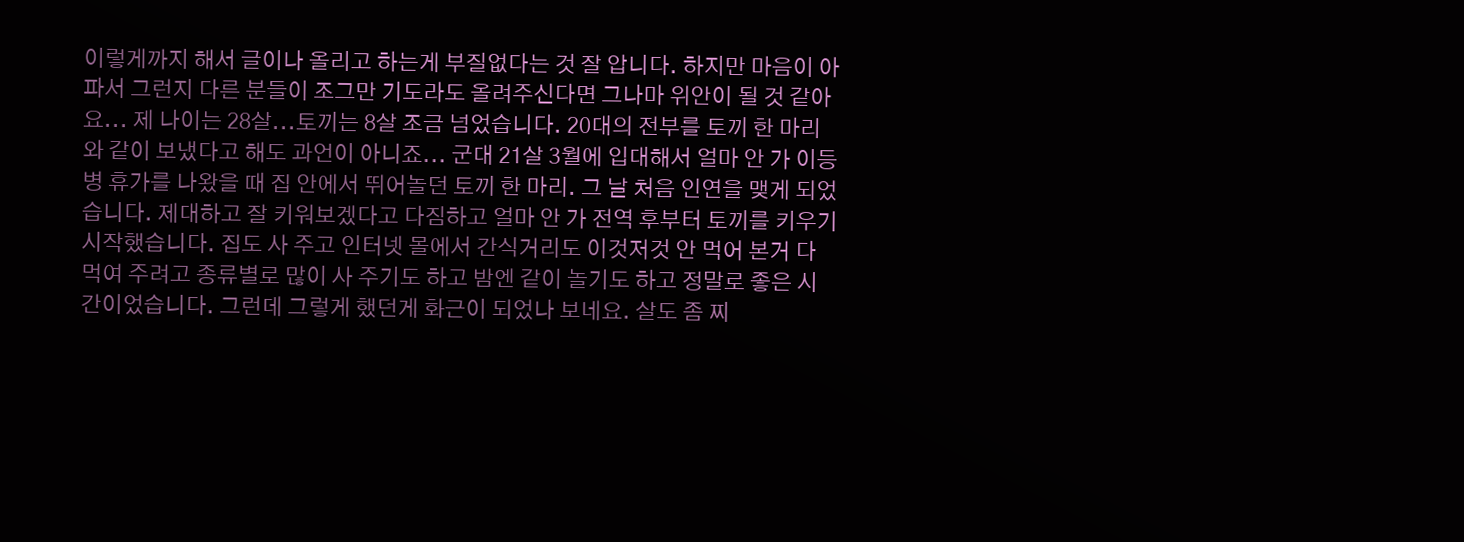이렇게까지 해서 글이나 올리고 하는게 부질없다는 것 잘 압니다. 하지만 마음이 아파서 그런지 다른 분들이 조그만 기도라도 올려주신다면 그나마 위안이 될 것 같아요... 제 나이는 28살...토끼는 8살 조금 넘었습니다. 20대의 전부를 토끼 한 마리와 같이 보냈다고 해도 과언이 아니죠... 군대 21살 3월에 입대해서 얼마 안 가 이등병 휴가를 나왔을 때 집 안에서 뛰어놀던 토끼 한 마리. 그 날 처음 인연을 맺게 되었습니다. 제대하고 잘 키워보겠다고 다짐하고 얼마 안 가 전역 후부터 토끼를 키우기 시작했습니다. 집도 사 주고 인터넷 몰에서 간식거리도 이것저것 안 먹어 본거 다 먹여 주려고 종류별로 많이 사 주기도 하고 밤엔 같이 놀기도 하고 정말로 좋은 시간이었습니다. 그런데 그렇게 했던게 화근이 되었나 보네요. 살도 좀 찌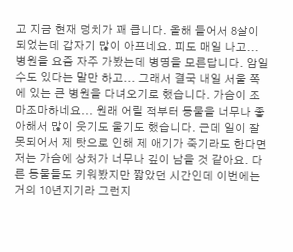고 지금 현재 덩치가 꽤 큽니다. 올해 들어서 8살이 되었는데 갑자기 많이 아프네요. 피도 매일 나고... 병원을 요즘 자주 가봤는데 병명을 모른답니다. 암일 수도 있다는 말만 하고... 그래서 결국 내일 서울 쪽에 있는 큰 병원을 다녀오기로 했습니다. 가슴이 조마조마하네요... 원래 어릴 적부터 동물을 너무나 좋아해서 많이 웃기도 울기도 했습니다. 근데 일이 잘못되어서 제 탓으로 인해 제 애기가 죽기라도 한다면 저는 가슴에 상처가 너무나 깊이 남을 것 같아요. 다른 동물들도 키워봤지만 짧았던 시간인데 이번에는 거의 10년지기라 그런지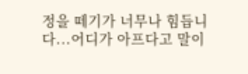정을 떼기가 너무나 힘듭니다...어디가 아프다고 말이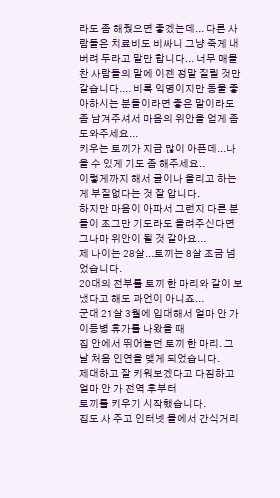라도 좀 해줬으면 좋겠는데... 다른 사람들은 치료비도 비싸니 그냥 죽게 내버려 두라고 말만 합니다... 너무 매몰찬 사람들의 말에 이젠 정말 질릴 것만 같습니다.... 비록 익명이지만 동물 좋아하시는 분들이라면 좋은 말이라도 좀 남겨주셔서 마음의 위안을 얻게 좀 도와주세요...
키우는 토끼가 지금 많이 아픈데...나을 수 있게 기도 좀 해주세요..
이렇게까지 해서 글이나 올리고 하는게 부질없다는 것 잘 압니다.
하지만 마음이 아파서 그런지 다른 분들이 조그만 기도라도 올려주신다면
그나마 위안이 될 것 같아요...
제 나이는 28살...토끼는 8살 조금 넘었습니다.
20대의 전부를 토끼 한 마리와 같이 보냈다고 해도 과언이 아니죠...
군대 21살 3월에 입대해서 얼마 안 가 이등병 휴가를 나왔을 때
집 안에서 뛰어놀던 토끼 한 마리. 그 날 처음 인연을 맺게 되었습니다.
제대하고 잘 키워보겠다고 다짐하고 얼마 안 가 전역 후부터
토끼를 키우기 시작했습니다.
집도 사 주고 인터넷 몰에서 간식거리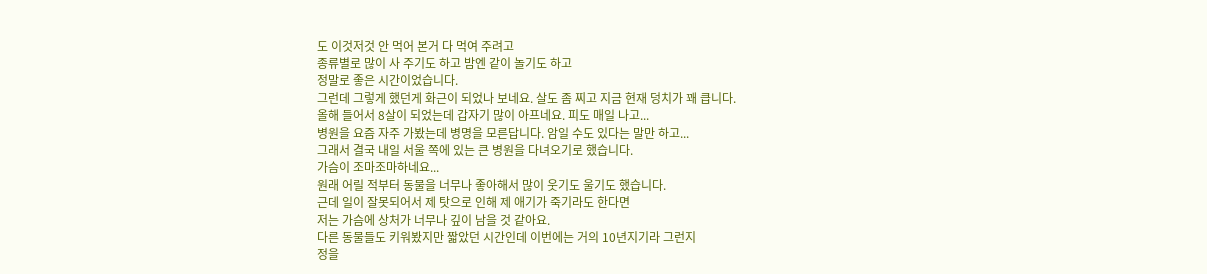도 이것저것 안 먹어 본거 다 먹여 주려고
종류별로 많이 사 주기도 하고 밤엔 같이 놀기도 하고
정말로 좋은 시간이었습니다.
그런데 그렇게 했던게 화근이 되었나 보네요. 살도 좀 찌고 지금 현재 덩치가 꽤 큽니다.
올해 들어서 8살이 되었는데 갑자기 많이 아프네요. 피도 매일 나고...
병원을 요즘 자주 가봤는데 병명을 모른답니다. 암일 수도 있다는 말만 하고...
그래서 결국 내일 서울 쪽에 있는 큰 병원을 다녀오기로 했습니다.
가슴이 조마조마하네요...
원래 어릴 적부터 동물을 너무나 좋아해서 많이 웃기도 울기도 했습니다.
근데 일이 잘못되어서 제 탓으로 인해 제 애기가 죽기라도 한다면
저는 가슴에 상처가 너무나 깊이 남을 것 같아요.
다른 동물들도 키워봤지만 짧았던 시간인데 이번에는 거의 10년지기라 그런지
정을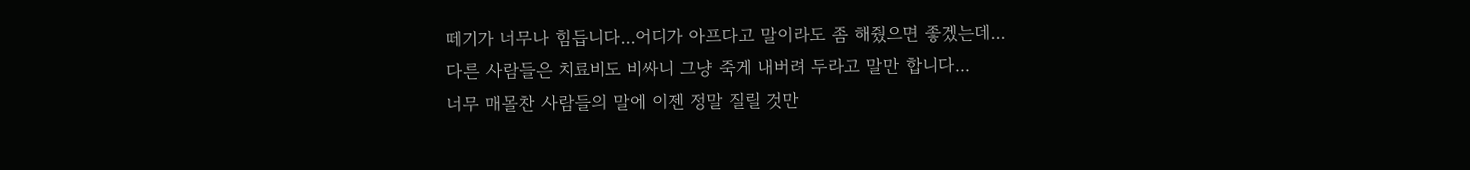떼기가 너무나 힘듭니다...어디가 아프다고 말이라도 좀 해줬으면 좋겠는데...
다른 사람들은 치료비도 비싸니 그냥 죽게 내버려 두라고 말만 합니다...
너무 매몰찬 사람들의 말에 이젠 정말 질릴 것만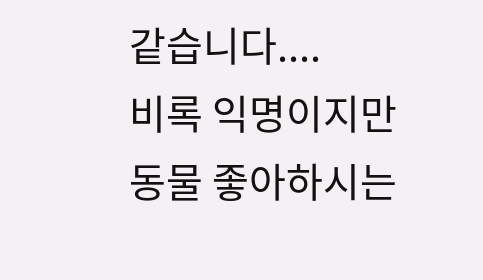같습니다....
비록 익명이지만 동물 좋아하시는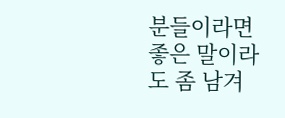분들이라면 좋은 말이라도 좀 남겨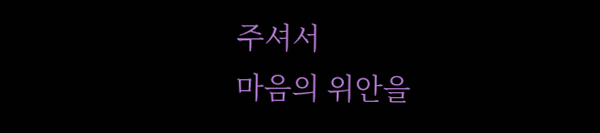주셔서
마음의 위안을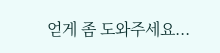얻게 좀 도와주세요...